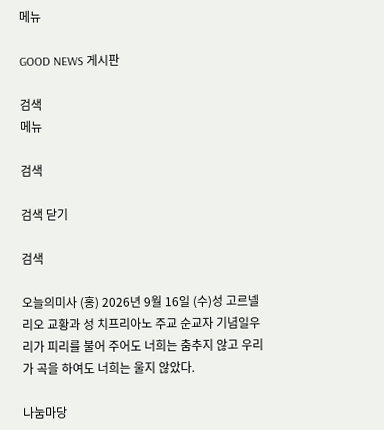메뉴

GOOD NEWS 게시판

검색
메뉴

검색

검색 닫기

검색

오늘의미사 (홍) 2026년 9월 16일 (수)성 고르넬리오 교황과 성 치프리아노 주교 순교자 기념일우리가 피리를 불어 주어도 너희는 춤추지 않고 우리가 곡을 하여도 너희는 울지 않았다.

나눔마당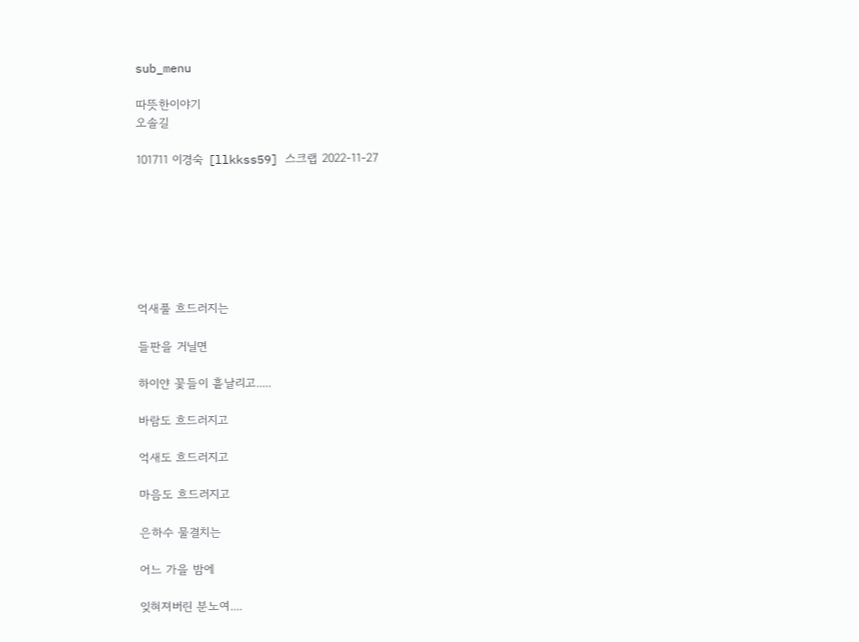sub_menu

따뜻한이야기
오솔길

101711 이경숙 [llkkss59] 스크랩 2022-11-27







억새풀 흐드러지는

들판을 거닐면

하이얀 꽃들이 흩날리고.....

바람도 흐드러지고

억새도 흐드러지고

마음도 흐드러지고

은하수 물결치는

어느 가을 밤에

잊혀져버린 분노여....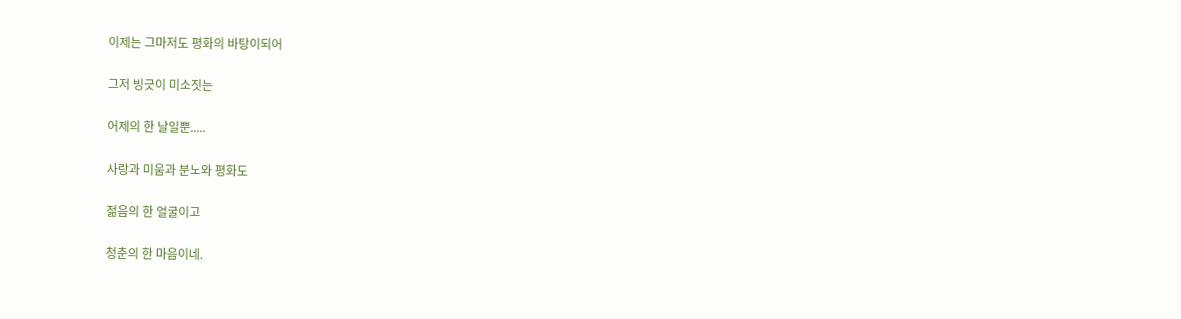이제는 그마저도 평화의 바탕이되어

그저 빙긋이 미소짓는

어제의 한 날일뿐.....

사랑과 미움과 분노와 평화도

젊음의 한 얼굴이고

청춘의 한 마음이네.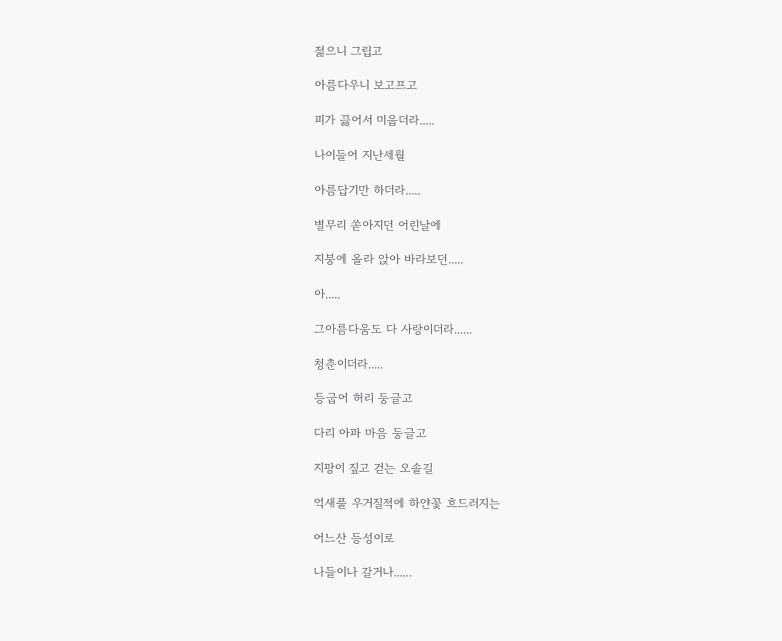젊으니 그립고

아름다우니 보고프고

피가 끓어서 미웁더라.....

나이들어 지난세월

아름답기만 하더라.....

별무리 쏟아지던 어린날에

지붕에 올라 앉아 바라보던.....

아.....

그아름다움도 다 사랑이더라......

청춘이더라.....

등굽어 허리 둥글고

다리 아파 마음 둥글고

지팡이 짚고 걷는 오솔길

억새풀 우거질적에 하얀꽃 흐드러지는

어느산 등성이로

나들이나 갈거나......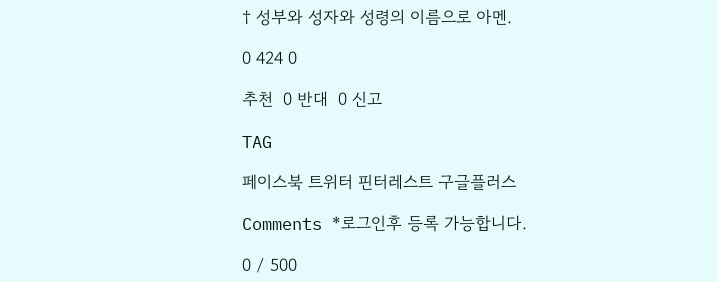† 성부와 성자와 성령의 이름으로 아멘.

0 424 0

추천  0 반대  0 신고

TAG

페이스북 트위터 핀터레스트 구글플러스

Comments *로그인후 등록 가능합니다.

0 / 500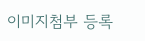이미지첨부 등록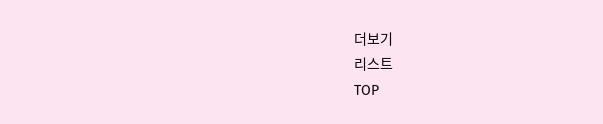더보기
리스트
TOP